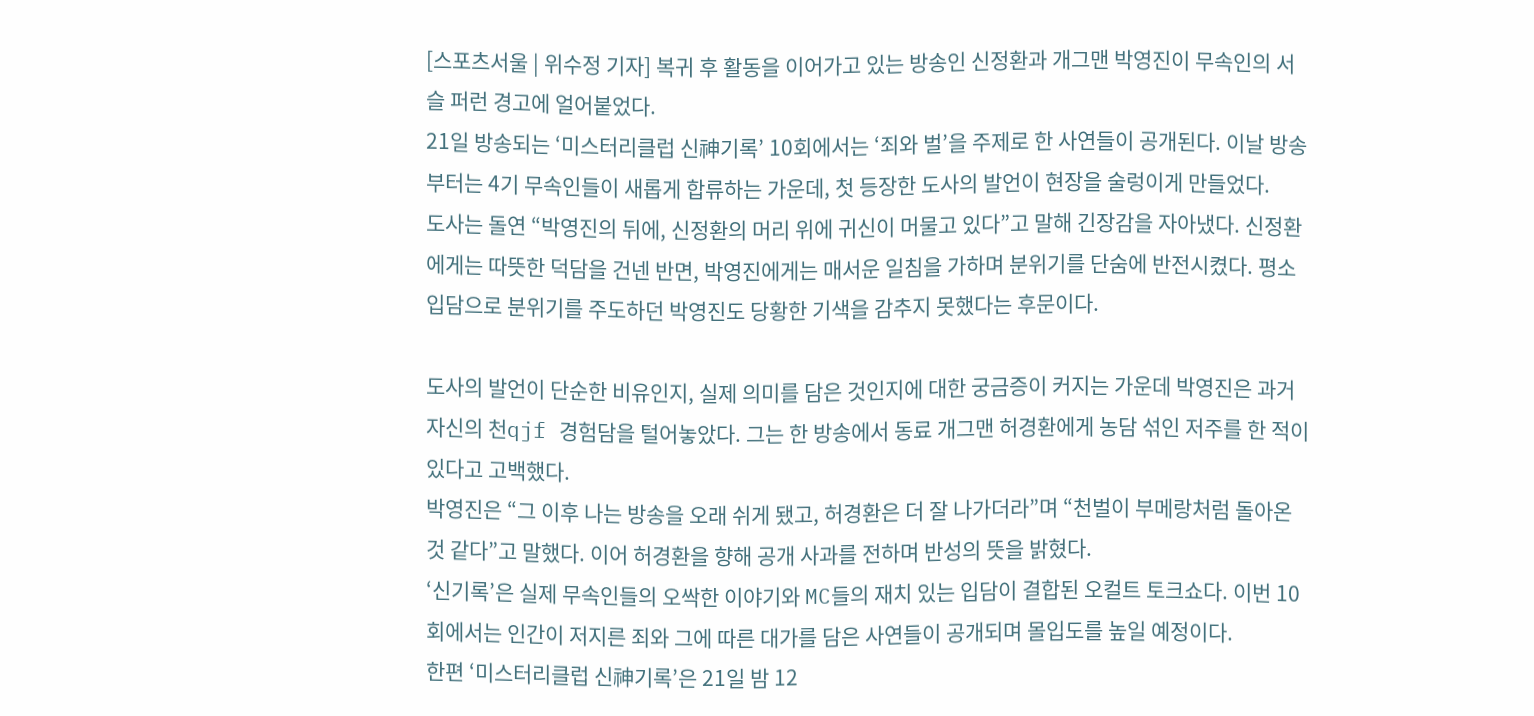[스포츠서울 | 위수정 기자] 복귀 후 활동을 이어가고 있는 방송인 신정환과 개그맨 박영진이 무속인의 서슬 퍼런 경고에 얼어붙었다.
21일 방송되는 ‘미스터리클럽 신神기록’ 10회에서는 ‘죄와 벌’을 주제로 한 사연들이 공개된다. 이날 방송부터는 4기 무속인들이 새롭게 합류하는 가운데, 첫 등장한 도사의 발언이 현장을 술렁이게 만들었다.
도사는 돌연 “박영진의 뒤에, 신정환의 머리 위에 귀신이 머물고 있다”고 말해 긴장감을 자아냈다. 신정환에게는 따뜻한 덕담을 건넨 반면, 박영진에게는 매서운 일침을 가하며 분위기를 단숨에 반전시켰다. 평소 입담으로 분위기를 주도하던 박영진도 당황한 기색을 감추지 못했다는 후문이다.

도사의 발언이 단순한 비유인지, 실제 의미를 담은 것인지에 대한 궁금증이 커지는 가운데 박영진은 과거 자신의 천qjf 경험담을 털어놓았다. 그는 한 방송에서 동료 개그맨 허경환에게 농담 섞인 저주를 한 적이 있다고 고백했다.
박영진은 “그 이후 나는 방송을 오래 쉬게 됐고, 허경환은 더 잘 나가더라”며 “천벌이 부메랑처럼 돌아온 것 같다”고 말했다. 이어 허경환을 향해 공개 사과를 전하며 반성의 뜻을 밝혔다.
‘신기록’은 실제 무속인들의 오싹한 이야기와 MC들의 재치 있는 입담이 결합된 오컬트 토크쇼다. 이번 10회에서는 인간이 저지른 죄와 그에 따른 대가를 담은 사연들이 공개되며 몰입도를 높일 예정이다.
한편 ‘미스터리클럽 신神기록’은 21일 밤 12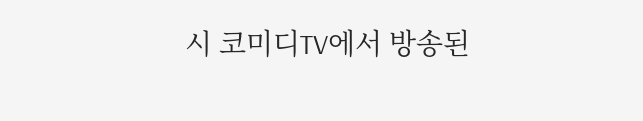시 코미디TV에서 방송된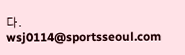다. wsj0114@sportsseoul.com